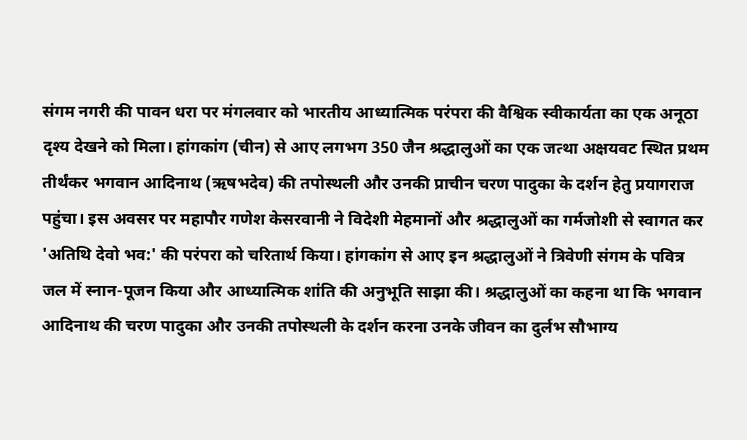संगम नगरी की पावन धरा पर मंगलवार को भारतीय आध्यात्मिक परंपरा की वैश्विक स्वीकार्यता का एक अनूठा दृश्य देखने को मिला। हांगकांग (चीन) से आए लगभग 350 जैन श्रद्धालुओं का एक जत्था अक्षयवट स्थित प्रथम तीर्थंकर भगवान आदिनाथ (ऋषभदेव) की तपोस्थली और उनकी प्राचीन चरण पादुका के दर्शन हेतु प्रयागराज पहुंचा। इस अवसर पर महापौर गणेश केसरवानी ने विदेशी मेहमानों और श्रद्धालुओं का गर्मजोशी से स्वागत कर 'अतिथि देवो भव:' की परंपरा को चरितार्थ किया। हांगकांग से आए इन श्रद्धालुओं ने त्रिवेणी संगम के पवित्र जल में स्नान-पूजन किया और आध्यात्मिक शांति की अनुभूति साझा की। श्रद्धालुओं का कहना था कि भगवान आदिनाथ की चरण पादुका और उनकी तपोस्थली के दर्शन करना उनके जीवन का दुर्लभ सौभाग्य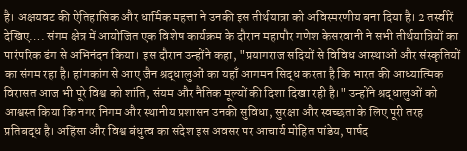है। अक्षयवट की ऐतिहासिक और धार्मिक महत्ता ने उनकी इस तीर्थयात्रा को अविस्मरणीय बना दिया है। 2 तस्वीरें देखिए…. संगम क्षेत्र में आयोजित एक विशेष कार्यक्रम के दौरान महापौर गणेश केसरवानी ने सभी तीर्थयात्रियों का पारंपरिक ढंग से अभिनंदन किया। इस दौरान उन्होंने कहा, "प्रयागराज सदियों से विविध आस्थाओं और संस्कृतियों का संगम रहा है। हांगकांग से आए जैन श्रद्धालुओं का यहाँ आगमन सिद्ध करता है कि भारत की आध्यात्मिक विरासत आज भी पूरे विश्व को शांति, संयम और नैतिक मूल्यों की दिशा दिखा रही है।" उन्होंने श्रद्धालुओं को आश्वस्त किया कि नगर निगम और स्थानीय प्रशासन उनकी सुविधा, सुरक्षा और स्वच्छता के लिए पूरी तरह प्रतिबद्ध है। अहिंसा और विश्व बंधुत्व का संदेश इस अवसर पर आचार्य मोहित पांडेय, पार्षद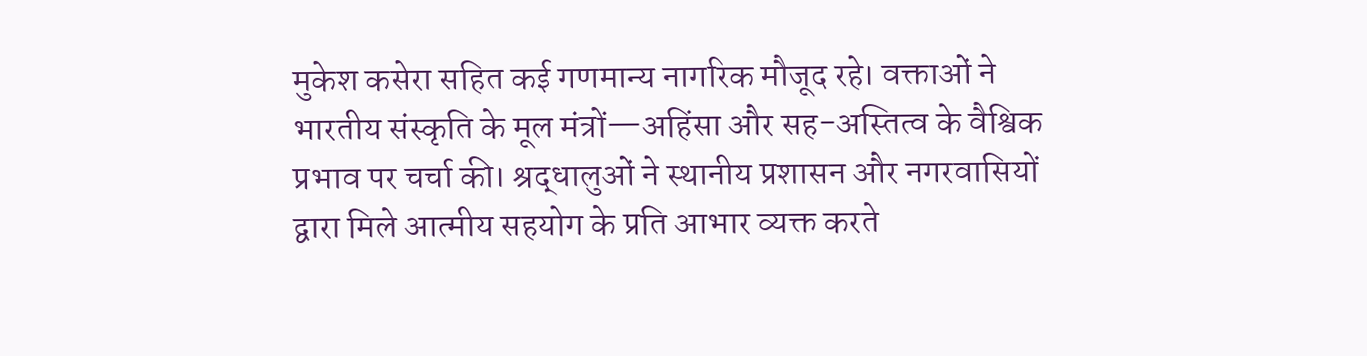मुकेश कसेरा सहित कई गणमान्य नागरिक मौजूद रहे। वक्ताओं ने भारतीय संस्कृति के मूल मंत्रों—अहिंसा और सह-अस्तित्व के वैश्विक प्रभाव पर चर्चा की। श्रद्धालुओं ने स्थानीय प्रशासन और नगरवासियों द्वारा मिले आत्मीय सहयोग के प्रति आभार व्यक्त करते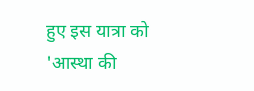हुए इस यात्रा को 'आस्था की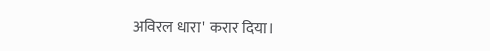अविरल धारा' करार दिया।